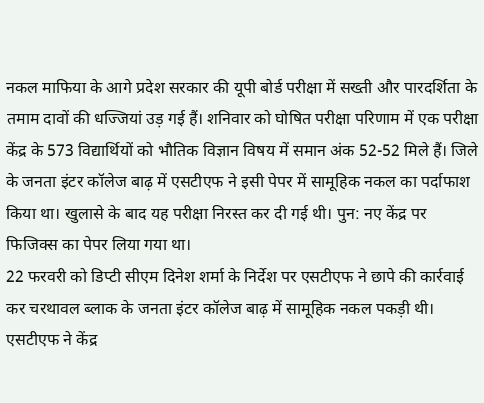नकल माफिया के आगे प्रदेश सरकार की यूपी बोर्ड परीक्षा में सख्ती और पारदर्शिता के तमाम दावों की धज्जियां उड़ गई हैं। शनिवार को घोषित परीक्षा परिणाम में एक परीक्षा केंद्र के 573 विद्यार्थियों को भौतिक विज्ञान विषय में समान अंक 52-52 मिले हैं। जिले के जनता इंटर कॉलेज बाढ़ में एसटीएफ ने इसी पेपर में सामूहिक नकल का पर्दाफाश किया था। खुलासे के बाद यह परीक्षा निरस्त कर दी गई थी। पुन: नए केंद्र पर फिजिक्स का पेपर लिया गया था।
22 फरवरी को डिप्टी सीएम दिनेश शर्मा के निर्देश पर एसटीएफ ने छापे की कार्रवाई कर चरथावल ब्लाक के जनता इंटर कॉलेज बाढ़ में सामूहिक नकल पकड़ी थी। एसटीएफ ने केंद्र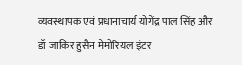व्यवस्थापक एवं प्रधानाचार्य योगेंद्र पाल सिंह और डॉ जाकिर हुसैन मेमोरियल इंटर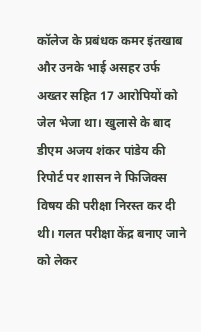कॉलेज के प्रबंधक कमर इंतखाब और उनके भाई असहर उर्फ अख्तर सहित 17 आरोपियों को जेल भेजा था। खुलासे के बाद डीएम अजय शंकर पांडेय की रिपोर्ट पर शासन ने फिजिक्स विषय की परीक्षा निरस्त कर दी थी। गलत परीक्षा केंद्र बनाए जाने को लेकर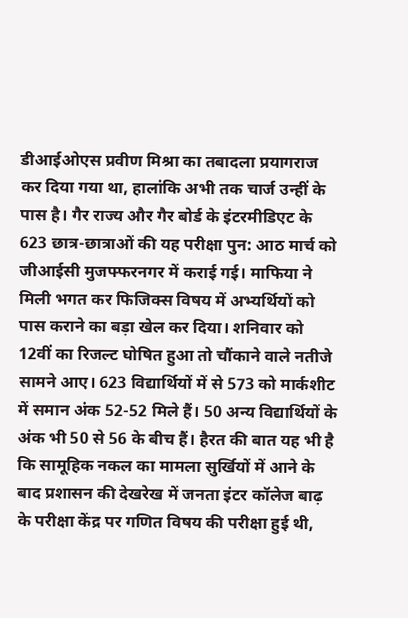डीआईओएस प्रवीण मिश्रा का तबादला प्रयागराज कर दिया गया था, हालांकि अभी तक चार्ज उन्हीं के पास है। गैर राज्य और गैर बोर्ड के इंटरमीडिएट के 623 छात्र-छात्राओं की यह परीक्षा पुन: आठ मार्च को जीआईसी मुजफ्फरनगर में कराई गई। माफिया ने मिली भगत कर फिजिक्स विषय में अभ्यर्थियों को पास कराने का बड़ा खेल कर दिया। शनिवार को 12वीं का रिजल्ट घोषित हुआ तो चौंकाने वाले नतीजे सामने आए। 623 विद्यार्थियों में से 573 को मार्कशीट में समान अंक 52-52 मिले हैं। 50 अन्य विद्यार्थियों के अंक भी 50 से 56 के बीच हैं। हैरत की बात यह भी है कि सामूहिक नकल का मामला सुर्खियों में आने के बाद प्रशासन की देखरेख में जनता इंटर कॉलेज बाढ़ के परीक्षा केंद्र पर गणित विषय की परीक्षा हुई थी,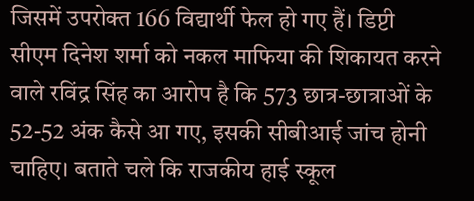जिसमें उपरोक्त 166 विद्यार्थी फेल हो गए हैं। डिप्टी सीएम दिनेश शर्मा को नकल माफिया की शिकायत करने वाले रविंद्र सिंह का आरोप है कि 573 छात्र-छात्राओं के 52-52 अंक कैसे आ गए, इसकी सीबीआई जांच होनी चाहिए। बताते चले कि राजकीय हाई स्कूल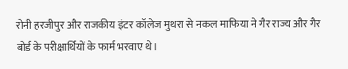रोनी हरजीपुर और राजकीय इंटर कॉलेज मुथरा से नकल माफिया ने गैर राज्य और गैर बोर्ड के परीक्षार्थियों के फार्म भरवाए थे।